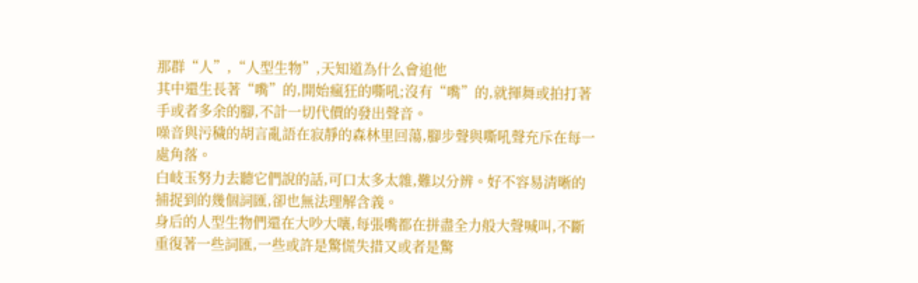那群“人”,“人型生物”,天知道為什么會追他
其中還生長著“嘴”的,開始瘋狂的嘶吼;沒有“嘴”的,就揮舞或拍打著手或者多余的腳,不計一切代價的發出聲音。
噪音與污穢的胡言亂語在寂靜的森林里回蕩,腳步聲與嘶吼聲充斥在每一處角落。
白岐玉努力去聽它們說的話,可口太多太雜,難以分辨。好不容易清晰的捕捉到的幾個詞匯,卻也無法理解含義。
身后的人型生物們還在大吵大嚷,每張嘴都在拼盡全力般大聲喊叫,不斷重復著一些詞匯,一些或許是驚慌失措又或者是驚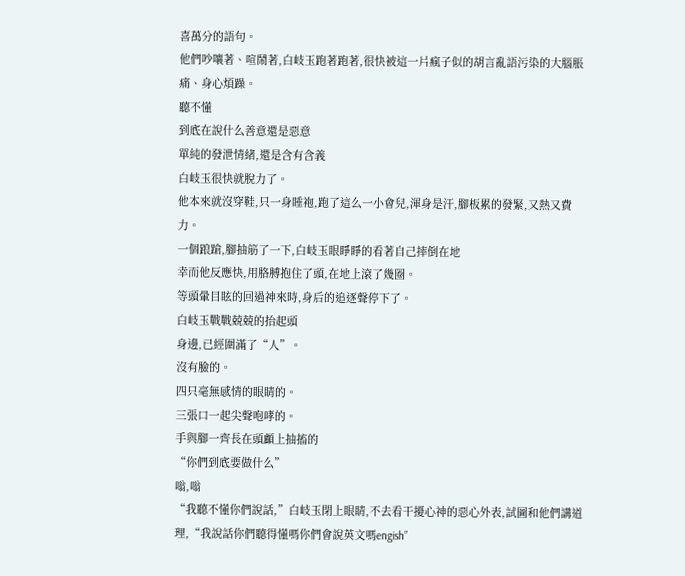喜萬分的語句。
他們吵嚷著、喧鬧著,白岐玉跑著跑著,很快被這一片瘋子似的胡言亂語污染的大腦脹痛、身心煩躁。
聽不懂
到底在說什么善意還是惡意
單純的發泄情緒,還是含有含義
白岐玉很快就脫力了。
他本來就沒穿鞋,只一身睡袍,跑了這么一小會兒,渾身是汗,腳板累的發緊,又熱又費力。
一個踉蹌,腳抽筋了一下,白岐玉眼睜睜的看著自己摔倒在地
幸而他反應快,用胳膊抱住了頭,在地上滾了幾圈。
等頭暈目眩的回過神來時,身后的追逐聲停下了。
白岐玉戰戰兢兢的抬起頭
身邊,已經圍滿了“人”。
沒有臉的。
四只毫無感情的眼睛的。
三張口一起尖聲咆哮的。
手與腳一齊長在頭顱上抽搐的
“你們到底要做什么”
嗡,嗡
“我聽不懂你們說話,”白岐玉閉上眼睛,不去看干擾心神的惡心外表,試圖和他們講道理,“我說話你們聽得懂嗎你們會說英文嗎engish”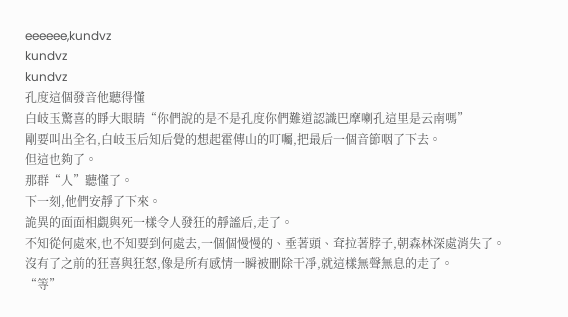eeeeee,kundvz
kundvz
kundvz
孔度這個發音他聽得懂
白岐玉驚喜的睜大眼睛“你們說的是不是孔度你們難道認識巴摩喇孔這里是云南嗎”
剛要叫出全名,白岐玉后知后覺的想起霍傳山的叮囑,把最后一個音節咽了下去。
但這也夠了。
那群“人”聽懂了。
下一刻,他們安靜了下來。
詭異的面面相覷與死一樣令人發狂的靜謐后,走了。
不知從何處來,也不知要到何處去,一個個慢慢的、垂著頭、耷拉著脖子,朝森林深處消失了。
沒有了之前的狂喜與狂怒,像是所有感情一瞬被刪除干凈,就這樣無聲無息的走了。
“等”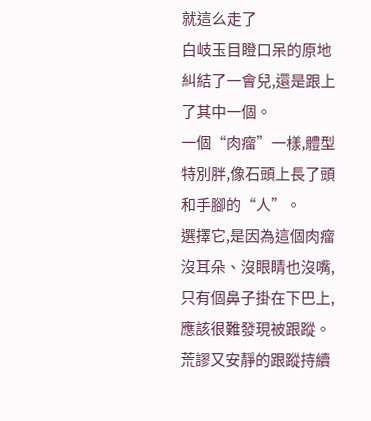就這么走了
白岐玉目瞪口呆的原地糾結了一會兒,還是跟上了其中一個。
一個“肉瘤”一樣,體型特別胖,像石頭上長了頭和手腳的“人”。
選擇它,是因為這個肉瘤沒耳朵、沒眼睛也沒嘴,只有個鼻子掛在下巴上,應該很難發現被跟蹤。
荒謬又安靜的跟蹤持續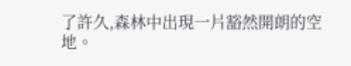了許久,森林中出現一片豁然開朗的空地。